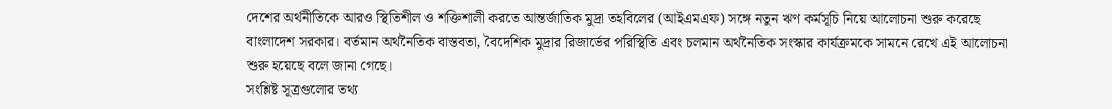দেশের অর্থনীতিকে আরও স্থিতিশীল ও শক্তিশালী করতে আন্তর্জাতিক মুদ্রা তহবিলের (আইএমএফ) সঙ্গে নতুন ঋণ কর্মসূচি নিয়ে আলোচনা শুরু করেছে বাংলাদেশ সরকার। বর্তমান অর্থনৈতিক বাস্তবতা, বৈদেশিক মুদ্রার রিজার্ভের পরিস্থিতি এবং চলমান অর্থনৈতিক সংস্কার কার্যক্রমকে সামনে রেখে এই আলোচনা শুরু হয়েছে বলে জানা গেছে।
সংশ্লিষ্ট সূত্রগুলোর তথ্য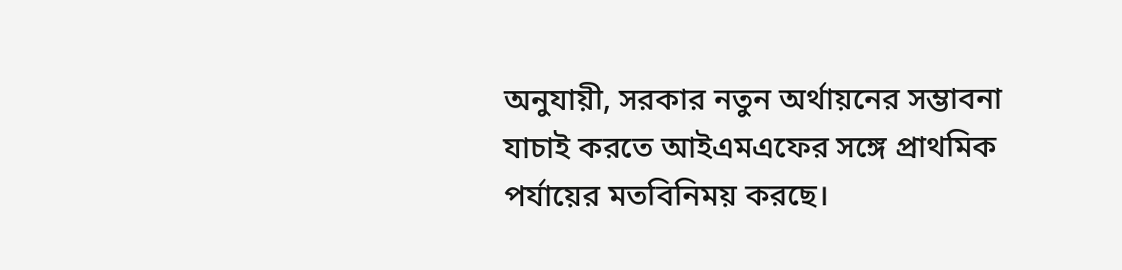অনুযায়ী, সরকার নতুন অর্থায়নের সম্ভাবনা যাচাই করতে আইএমএফের সঙ্গে প্রাথমিক পর্যায়ের মতবিনিময় করছে।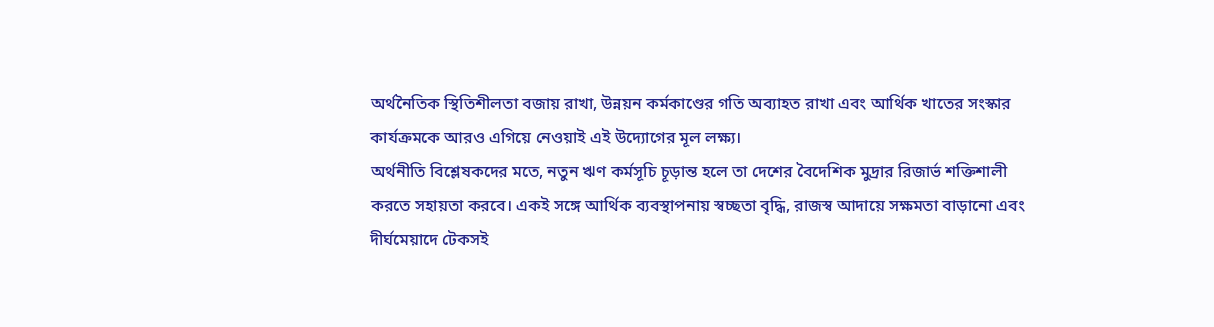অর্থনৈতিক স্থিতিশীলতা বজায় রাখা, উন্নয়ন কর্মকাণ্ডের গতি অব্যাহত রাখা এবং আর্থিক খাতের সংস্কার কার্যক্রমকে আরও এগিয়ে নেওয়াই এই উদ্যোগের মূল লক্ষ্য।
অর্থনীতি বিশ্লেষকদের মতে, নতুন ঋণ কর্মসূচি চূড়ান্ত হলে তা দেশের বৈদেশিক মুদ্রার রিজার্ভ শক্তিশালী করতে সহায়তা করবে। একই সঙ্গে আর্থিক ব্যবস্থাপনায় স্বচ্ছতা বৃদ্ধি, রাজস্ব আদায়ে সক্ষমতা বাড়ানো এবং দীর্ঘমেয়াদে টেকসই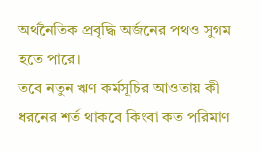অর্থনৈতিক প্রবৃদ্ধি অর্জনের পথও সুগম হতে পারে।
তবে নতুন ঋণ কর্মসূচির আওতায় কী ধরনের শর্ত থাকবে কিংবা কত পরিমাণ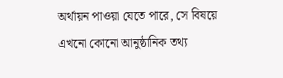অর্থায়ন পাওয়া যেতে পারে, সে বিষয়ে এখনো কোনো আনুষ্ঠানিক তথ্য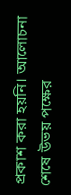প্রকাশ করা হয়নি। আলোচনা শেষে উভয় পক্ষের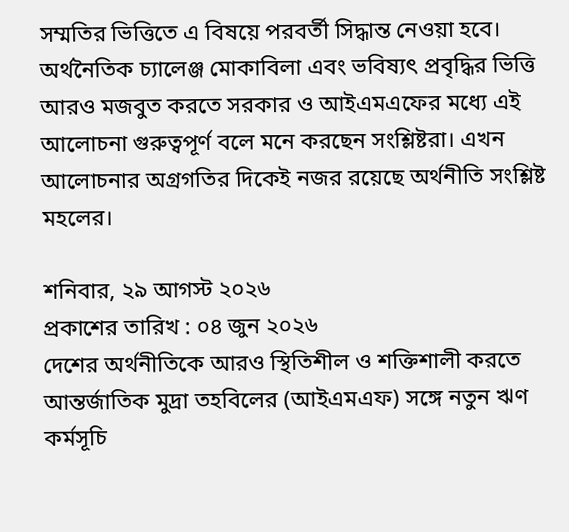সম্মতির ভিত্তিতে এ বিষয়ে পরবর্তী সিদ্ধান্ত নেওয়া হবে।
অর্থনৈতিক চ্যালেঞ্জ মোকাবিলা এবং ভবিষ্যৎ প্রবৃদ্ধির ভিত্তি আরও মজবুত করতে সরকার ও আইএমএফের মধ্যে এই আলোচনা গুরুত্বপূর্ণ বলে মনে করছেন সংশ্লিষ্টরা। এখন আলোচনার অগ্রগতির দিকেই নজর রয়েছে অর্থনীতি সংশ্লিষ্ট মহলের।

শনিবার, ২৯ আগস্ট ২০২৬
প্রকাশের তারিখ : ০৪ জুন ২০২৬
দেশের অর্থনীতিকে আরও স্থিতিশীল ও শক্তিশালী করতে আন্তর্জাতিক মুদ্রা তহবিলের (আইএমএফ) সঙ্গে নতুন ঋণ কর্মসূচি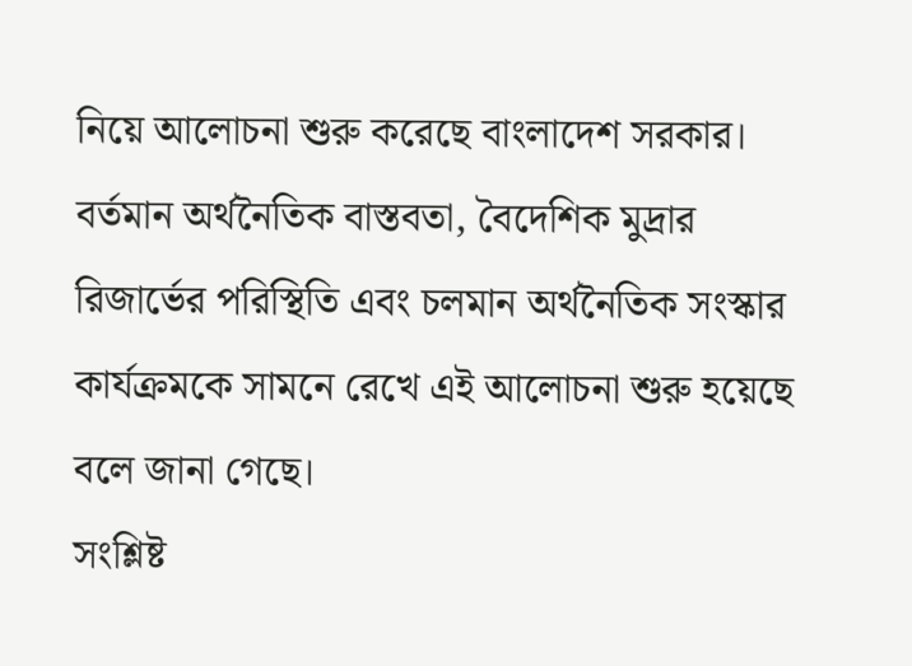নিয়ে আলোচনা শুরু করেছে বাংলাদেশ সরকার। বর্তমান অর্থনৈতিক বাস্তবতা, বৈদেশিক মুদ্রার রিজার্ভের পরিস্থিতি এবং চলমান অর্থনৈতিক সংস্কার কার্যক্রমকে সামনে রেখে এই আলোচনা শুরু হয়েছে বলে জানা গেছে।
সংশ্লিষ্ট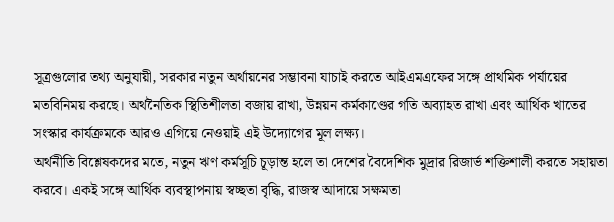সূত্রগুলোর তথ্য অনুযায়ী, সরকার নতুন অর্থায়নের সম্ভাবনা যাচাই করতে আইএমএফের সঙ্গে প্রাথমিক পর্যায়ের মতবিনিময় করছে। অর্থনৈতিক স্থিতিশীলতা বজায় রাখা, উন্নয়ন কর্মকাণ্ডের গতি অব্যাহত রাখা এবং আর্থিক খাতের সংস্কার কার্যক্রমকে আরও এগিয়ে নেওয়াই এই উদ্যোগের মূল লক্ষ্য।
অর্থনীতি বিশ্লেষকদের মতে, নতুন ঋণ কর্মসূচি চূড়ান্ত হলে তা দেশের বৈদেশিক মুদ্রার রিজার্ভ শক্তিশালী করতে সহায়তা করবে। একই সঙ্গে আর্থিক ব্যবস্থাপনায় স্বচ্ছতা বৃদ্ধি, রাজস্ব আদায়ে সক্ষমতা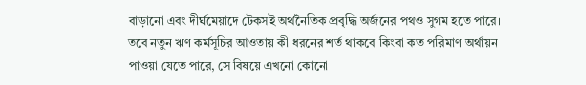বাড়ানো এবং দীর্ঘমেয়াদে টেকসই অর্থনৈতিক প্রবৃদ্ধি অর্জনের পথও সুগম হতে পারে।
তবে নতুন ঋণ কর্মসূচির আওতায় কী ধরনের শর্ত থাকবে কিংবা কত পরিমাণ অর্থায়ন পাওয়া যেতে পারে, সে বিষয়ে এখনো কোনো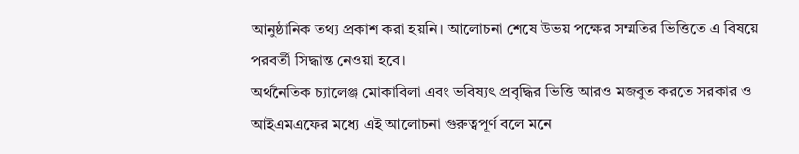আনুষ্ঠানিক তথ্য প্রকাশ করা হয়নি। আলোচনা শেষে উভয় পক্ষের সম্মতির ভিত্তিতে এ বিষয়ে পরবর্তী সিদ্ধান্ত নেওয়া হবে।
অর্থনৈতিক চ্যালেঞ্জ মোকাবিলা এবং ভবিষ্যৎ প্রবৃদ্ধির ভিত্তি আরও মজবুত করতে সরকার ও আইএমএফের মধ্যে এই আলোচনা গুরুত্বপূর্ণ বলে মনে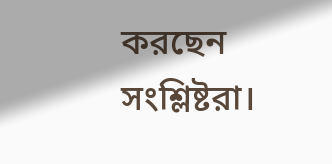করছেন সংশ্লিষ্টরা।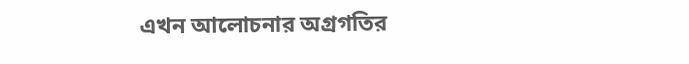এখন আলোচনার অগ্রগতির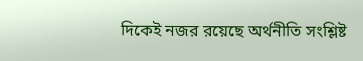দিকেই নজর রয়েছে অর্থনীতি সংশ্লিষ্ট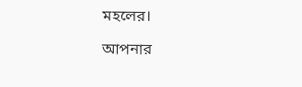মহলের।

আপনার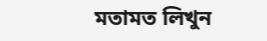মতামত লিখুন